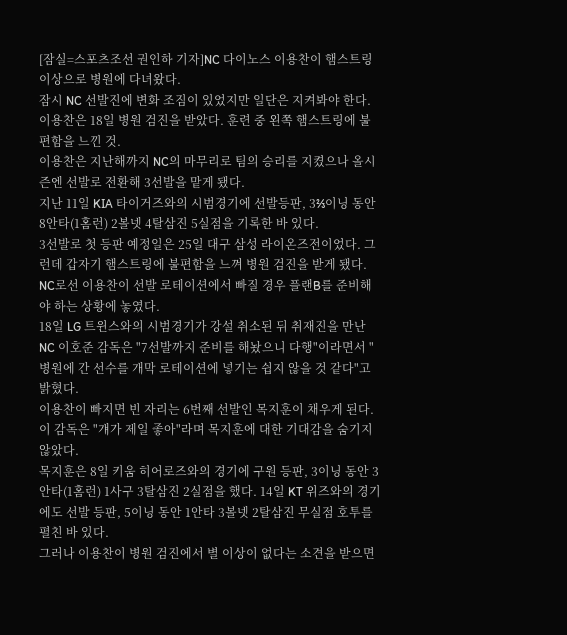[잠실=스포츠조선 권인하 기자]NC 다이노스 이용찬이 햄스트링 이상으로 병원에 다녀왔다.
잠시 NC 선발진에 변화 조짐이 있었지만 일단은 지켜봐야 한다.
이용찬은 18일 병원 검진을 받았다. 훈련 중 왼쪽 햄스트링에 불편함을 느낀 것.
이용찬은 지난해까지 NC의 마무리로 팀의 승리를 지켰으나 올시즌엔 선발로 전환해 3선발을 맡게 됐다.
지난 11일 KIA 타이거즈와의 시범경기에 선발등판, 3⅔이닝 동안 8안타(1홈런) 2볼넷 4탈삼진 5실점을 기록한 바 있다.
3선발로 첫 등판 예정일은 25일 대구 삼성 라이온즈전이었다. 그런데 갑자기 햄스트링에 불편함을 느껴 병원 검진을 받게 됐다. NC로선 이용찬이 선발 로테이션에서 빠질 경우 플랜B를 준비해야 하는 상황에 놓였다.
18일 LG 트윈스와의 시범경기가 강설 취소된 뒤 취재진을 만난 NC 이호준 감독은 "7선발까지 준비를 해놨으니 다행"이라면서 "병원에 간 선수를 개막 로테이션에 넣기는 쉽지 않을 것 같다"고 밝혔다.
이용찬이 빠지면 빈 자리는 6번째 선발인 목지훈이 채우게 된다. 이 감독은 "걔가 제일 좋아"라며 목지훈에 대한 기대감을 숨기지 않았다.
목지훈은 8일 키움 히어로즈와의 경기에 구원 등판, 3이닝 동안 3안타(1홈런) 1사구 3탈삼진 2실점을 했다. 14일 KT 위즈와의 경기에도 선발 등판, 5이닝 동안 1안타 3볼넷 2탈삼진 무실점 호투를 펼친 바 있다.
그러나 이용찬이 병원 검진에서 별 이상이 없다는 소견을 받으면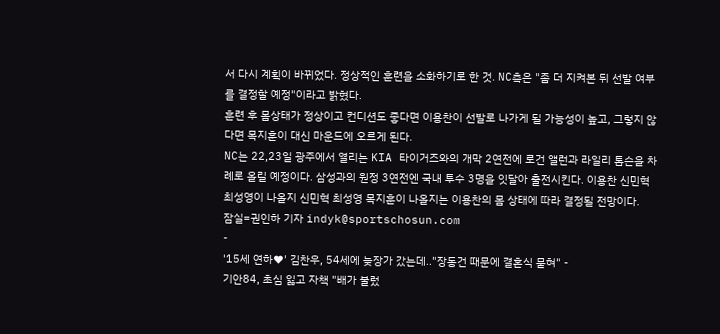서 다시 계획이 바뀌었다. 정상적인 훈련을 소화하기로 한 것. NC측은 "좀 더 지켜본 뒤 선발 여부를 결정할 예정"이라고 밝혔다.
훈련 후 몸상태가 정상이고 컨디션도 좋다면 이용찬이 선발로 나가게 될 가능성이 높고, 그렇지 않다면 목지훈이 대신 마운드에 오르게 된다.
NC는 22,23일 광주에서 열리는 KIA 타이거즈와의 개막 2연전에 로건 앨런과 라일리 톰슨을 차례로 올릴 예정이다. 삼성과의 원정 3연전엔 국내 투수 3명을 잇달아 출전시킨다. 이용찬 신민혁 최성영이 나올지 신민혁 최성영 목지훈이 나올지는 이용찬의 몸 상태에 따라 결정될 전망이다.
잠실=권인하 기자 indyk@sportschosun.com
-
'15세 연하♥' 김찬우, 54세에 늦장가 갔는데.."장동건 때문에 결혼식 묻혀" -
기안84, 초심 잃고 자책 "배가 불렀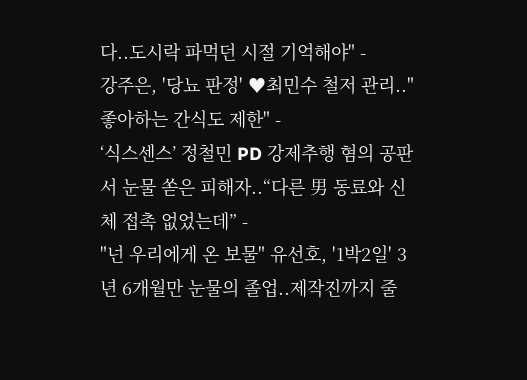다..도시락 파먹던 시절 기억해야" -
강주은, '당뇨 판정' ♥최민수 철저 관리.."좋아하는 간식도 제한" -
‘식스센스’ 정철민 PD 강제추행 혐의 공판서 눈물 쏟은 피해자..“다른 男 동료와 신체 접촉 없었는데” -
"넌 우리에게 온 보물" 유선호, '1박2일' 3년 6개월만 눈물의 졸업..제작진까지 줄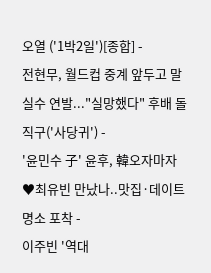오열 ('1박2일')[종합] -
전현무, 월드컵 중계 앞두고 말실수 연발..."실망했다" 후배 돌직구('사당귀') -
'윤민수 子' 윤후, 韓오자마자 ♥최유빈 만났나..맛집·데이트 명소 포착 -
이주빈 '역대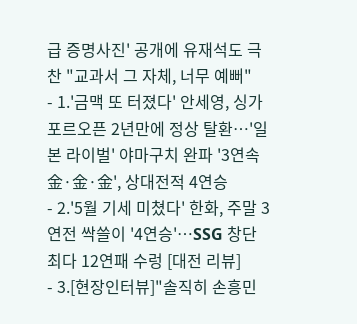급 증명사진' 공개에 유재석도 극찬 "교과서 그 자체, 너무 예뻐"
- 1.'금맥 또 터졌다' 안세영, 싱가포르오픈 2년만에 정상 탈환…'일본 라이벌' 야마구치 완파 '3연속 金·金·金', 상대전적 4연승
- 2.'5월 기세 미쳤다' 한화, 주말 3연전 싹쓸이 '4연승'…SSG 창단 최다 12연패 수렁 [대전 리뷰]
- 3.[현장인터뷰]"솔직히 손흥민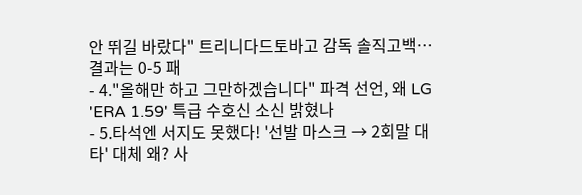안 뛰길 바랐다" 트리니다드토바고 감독 솔직고백…결과는 0-5 패
- 4."올해만 하고 그만하겠습니다" 파격 선언, 왜 LG 'ERA 1.59' 특급 수호신 소신 밝혔나
- 5.타석엔 서지도 못했다! '선발 마스크 → 2회말 대타' 대체 왜? 사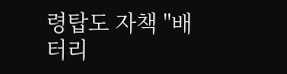령탑도 자책 "배터리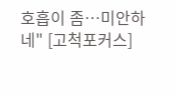호흡이 좀…미안하네" [고척포커스]